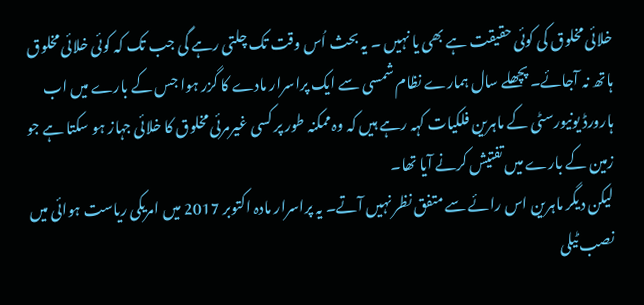خلائی مخلوق کی کوئی حقیقت ہے بھی یا نہیں ۔ یہ بحث اُس وقت تک چلتی رہے گی جب تک کہ کوئی خلائی مخلوق ہاتھ نہ آجائے۔ پچھلے سال ہمارے نظام شمسی سے ایک پراسرار مادے کا گزر ہوا جس کے بارے میں اب ہارورڈ یونیورسٹی کے ماہرین فلکیات کہہ رہے ہیں کہ وہ ممکنہ طور پر کسی غیرمرئی مخلوق کا خلائی جہاز ہو سکتا ہے جو زمین کے بارے میں تفتیش کرنے آیا تھا۔
لیکن دیگر ماہرین اس رائے سے متفق نظر نہیں آتے۔ یہ پراسرار مادہ اکتوبر 2017 میں امریکی ریاست ہوائی میں نصب ٹیلی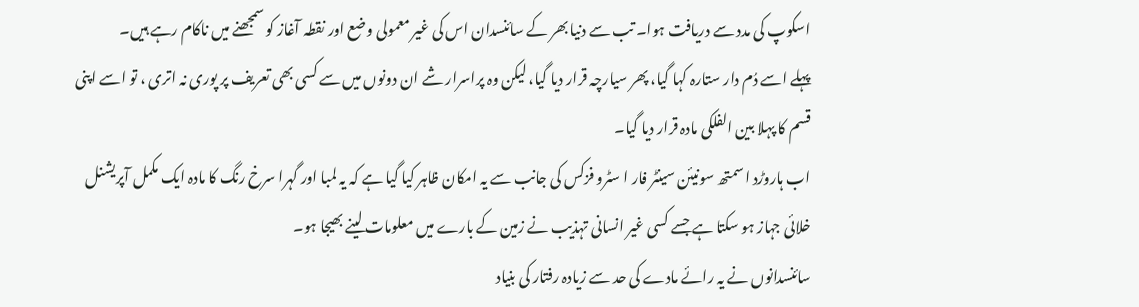اسکوپ کی مدد سے دریافت ہوا۔ تب سے دنیا بھر کے سائنسدان اس کی غیر معمولی وضع اور نقطہ آغاز کو سمجھنے میں ناکام رہے ہیں۔
پہلے اسے دُم دار ستارہ کہا گیا، پھر سیارچہ قرار دیا گیا، لیکن وہ پراسرار شے ان دونوں میں سے کسی بھی تعریف پر پوری نہ اتری ، تو اسے اپنی قسم کا پہلا بین الفلکی مادہ قرار دیا گیا۔
اب ہاروڑد اسمتھ سونیئن سینٹر فار ا سٹرو فزکس کی جانب سے یہ امکان ظاہر کیا گیا ہے کہ یہ لمبا اور گہرا سرخ رنگ کا مادہ ایک مکمل آپریشنل خلائی جہاز ہو سکتا ہے جسے کسی غیر انسانی تہذیب نے زمین کے بارے میں معلومات لینے بھیجا ہو۔
سائنسدانوں نے یہ رائے مادے کی حد سے زیادہ رفتار کی بنیاد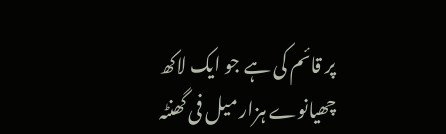پر قائم کی ہے جو ایک لاکھ چھیانوے ہزار میل فی گھنٹہ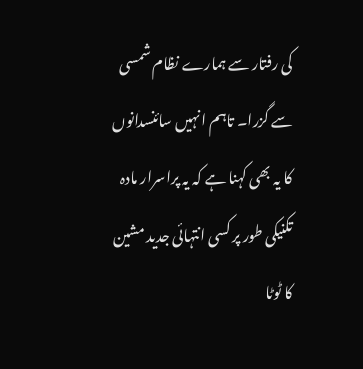کی رفتار سے ہمارے نظام شمسی سے گزرا۔ تاہم انہیں سائنسدانوں کا یہ بھی کہنا ہے کہ یہ پراسرار مادہ تکنیکی طور پر کسی انتہائی جدید مشین کا ٹوٹا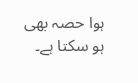ہوا حصہ بھی ہو سکتا ہے۔